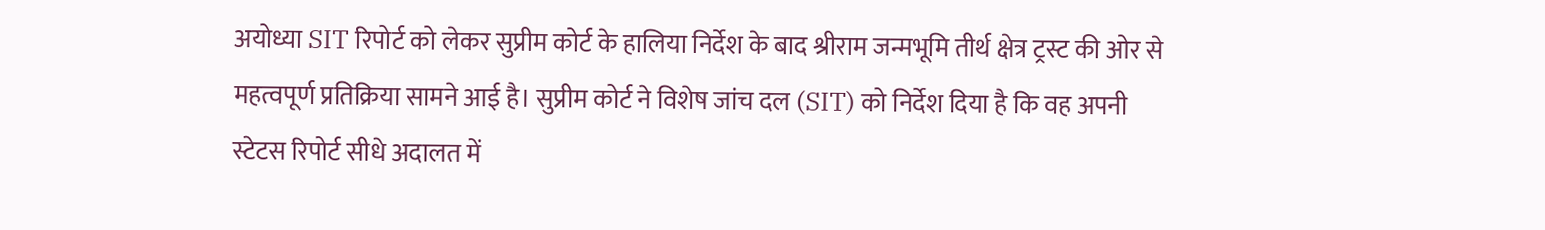अयोध्या SIT रिपोर्ट को लेकर सुप्रीम कोर्ट के हालिया निर्देश के बाद श्रीराम जन्मभूमि तीर्थ क्षेत्र ट्रस्ट की ओर से महत्वपूर्ण प्रतिक्रिया सामने आई है। सुप्रीम कोर्ट ने विशेष जांच दल (SIT) को निर्देश दिया है कि वह अपनी स्टेटस रिपोर्ट सीधे अदालत में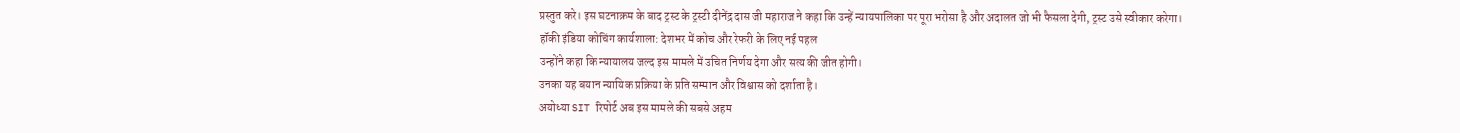प्रस्तुत करे। इस घटनाक्रम के बाद ट्रस्ट के ट्रस्टी दीनेंद्र दास जी महाराज ने कहा कि उन्हें न्यायपालिका पर पूरा भरोसा है और अदालत जो भी फैसला देगी, ट्रस्ट उसे स्वीकार करेगा।
हॉकी इंडिया कोचिंग कार्यशाला: देशभर में कोच और रेफरी के लिए नई पहल
उन्होंने कहा कि न्यायालय जल्द इस मामले में उचित निर्णय देगा और सत्य की जीत होगी।
उनका यह बयान न्यायिक प्रक्रिया के प्रति सम्मान और विश्वास को दर्शाता है।
अयोध्या SIT रिपोर्ट अब इस मामले की सबसे अहम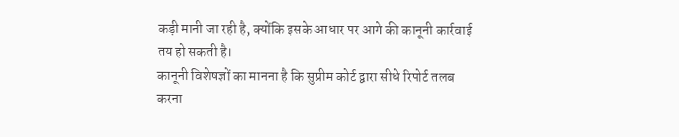कड़ी मानी जा रही है, क्योंकि इसके आधार पर आगे की कानूनी कार्रवाई तय हो सकती है।
कानूनी विशेषज्ञों का मानना है कि सुप्रीम कोर्ट द्वारा सीधे रिपोर्ट तलब करना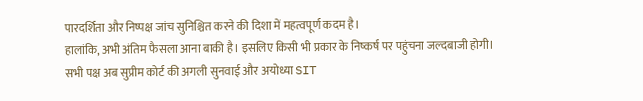पारदर्शिता और निष्पक्ष जांच सुनिश्चित करने की दिशा में महत्वपूर्ण कदम है।
हालांकि, अभी अंतिम फैसला आना बाकी है। इसलिए किसी भी प्रकार के निष्कर्ष पर पहुंचना जल्दबाजी होगी।
सभी पक्ष अब सुप्रीम कोर्ट की अगली सुनवाई और अयोध्या SIT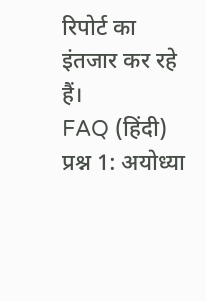रिपोर्ट का इंतजार कर रहे हैं।
FAQ (हिंदी)
प्रश्न 1: अयोध्या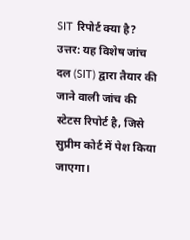SIT रिपोर्ट क्या है?
उत्तर: यह विशेष जांच दल (SIT) द्वारा तैयार की जाने वाली जांच की स्टेटस रिपोर्ट है, जिसे सुप्रीम कोर्ट में पेश किया जाएगा।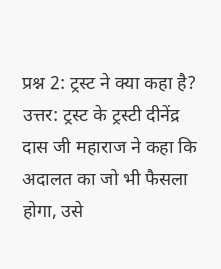प्रश्न 2: ट्रस्ट ने क्या कहा है?
उत्तर: ट्रस्ट के ट्रस्टी दीनेंद्र दास जी महाराज ने कहा कि अदालत का जो भी फैसला होगा, उसे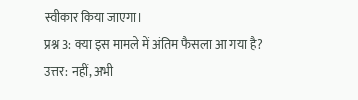स्वीकार किया जाएगा।
प्रश्न 3: क्या इस मामले में अंतिम फैसला आ गया है?
उत्तर: नहीं, अभी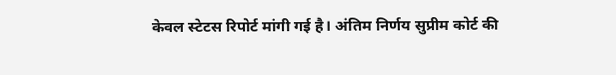केवल स्टेटस रिपोर्ट मांगी गई है। अंतिम निर्णय सुप्रीम कोर्ट की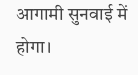आगामी सुनवाई में होगा।